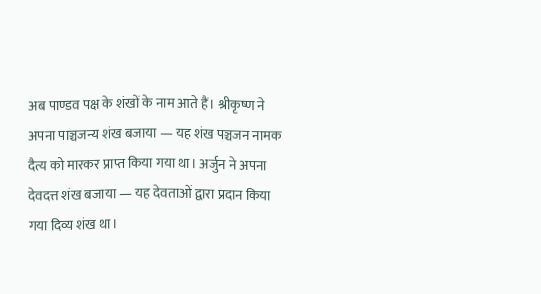अब पाण्डव पक्ष के शंखों के नाम आते हैं। श्रीकृष्ण ने अपना पाञ्चजन्य शंख बजाया — यह शंख पञ्चजन नामक दैत्य को मारकर प्राप्त किया गया था। अर्जुन ने अपना देवदत्त शंख बजाया — यह देवताओं द्वारा प्रदान किया गया दिव्य शंख था।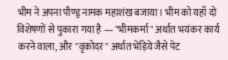भीम ने अपना पौण्ड्र नामक महाशंख बजाया। भीम को यहाँ दो विशेषणों से पुकारा गया है — "भीमकर्मा" अर्थात भयंकर कार्य करने वाला, और "वृकोदर" अर्थात भेड़िये जैसे पेट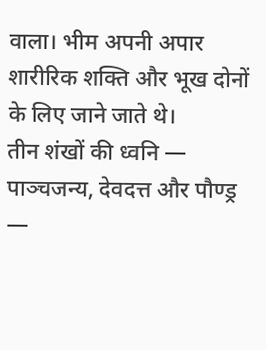वाला। भीम अपनी अपार शारीरिक शक्ति और भूख दोनों के लिए जाने जाते थे।
तीन शंखों की ध्वनि — पाञ्चजन्य, देवदत्त और पौण्ड्र —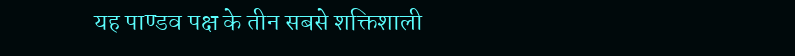यह पाण्डव पक्ष के तीन सबसे शक्तिशाली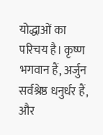योद्धाओं का परिचय है। कृष्ण भगवान हैं, अर्जुन सर्वश्रेष्ठ धनुर्धर हैं, और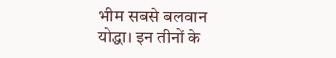भीम सबसे बलवान योद्धा। इन तीनों के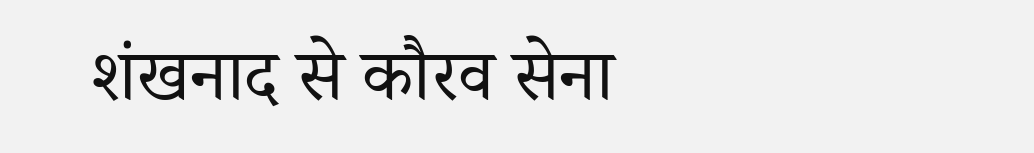शंखनाद से कौरव सेना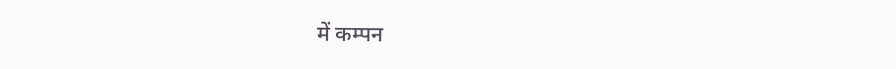में कम्पन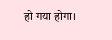हो गया होगा।